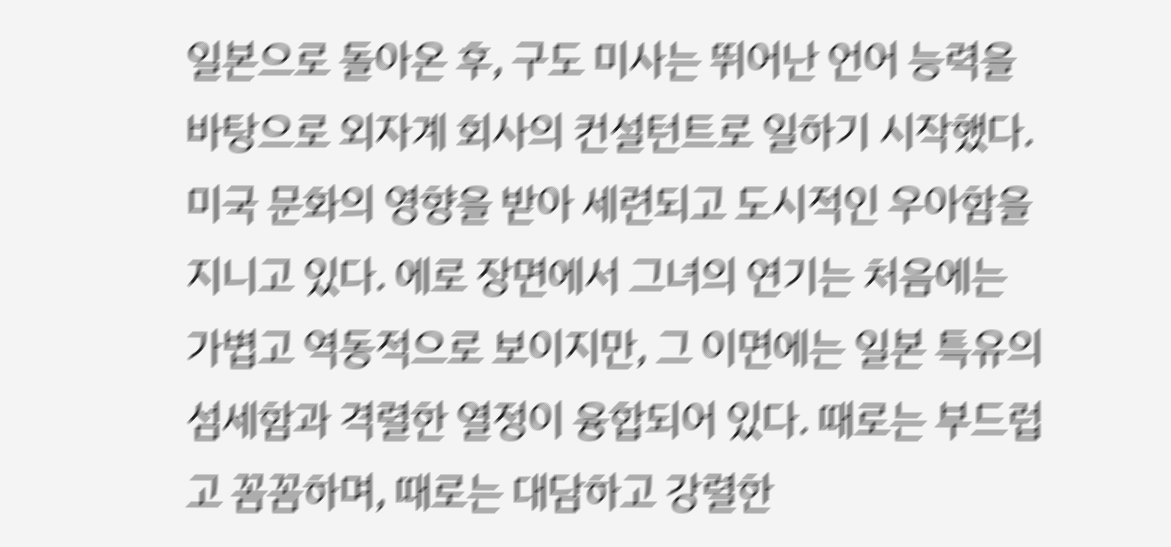일본으로 돌아온 후, 구도 미사는 뛰어난 언어 능력을 바탕으로 외자계 회사의 컨설턴트로 일하기 시작했다. 미국 문화의 영향을 받아 세련되고 도시적인 우아함을 지니고 있다. 에로 장면에서 그녀의 연기는 처음에는 가볍고 역동적으로 보이지만, 그 이면에는 일본 특유의 섬세함과 격렬한 열정이 융합되어 있다. 때로는 부드럽고 꼼꼼하며, 때로는 대담하고 강렬한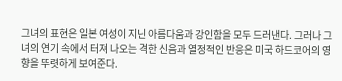그녀의 표현은 일본 여성이 지닌 아름다움과 강인함을 모두 드러낸다. 그러나 그녀의 연기 속에서 터져 나오는 격한 신음과 열정적인 반응은 미국 하드코어의 영향을 뚜렷하게 보여준다.